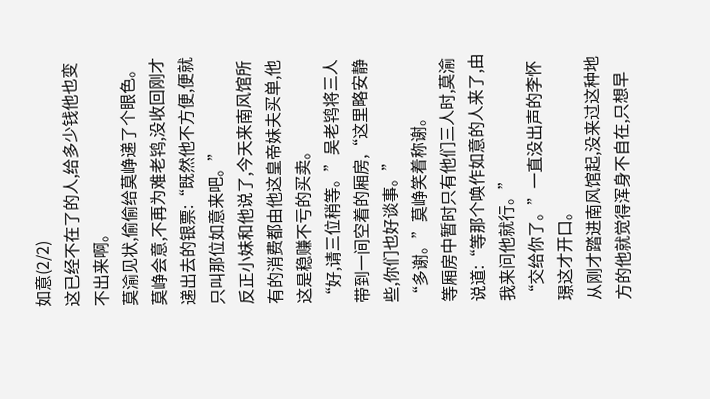如意(2/2)
这已经不在了的人,给多少钱他也变不出来啊。
莫渝见状,偷偷给莫峥递了个眼色。
莫峥会意,不再为难老鸨,没收回刚才递出去的银票:“既然他不方便,便就只叫那位如意来吧。”
反正小妹和他说了,今天来南风馆所有的消费都由他这皇帝妹夫买单,他这是稳赚不亏的买卖。
“好,请三位稍等。”吴老鸨将三人带到一间空着的厢房,“这里略安静些,你们也好谈事。”
“多谢。”莫峥笑着称谢。
等厢房中暂时只有他们三人时,莫渝说道:“等那个唤作如意的人来了,由我来问他就行。”
“交给你了。”一直没出声的李怀璟这才开口。
从刚才踏进南风馆起,没来过这种地方的他就觉得浑身不自在,只想早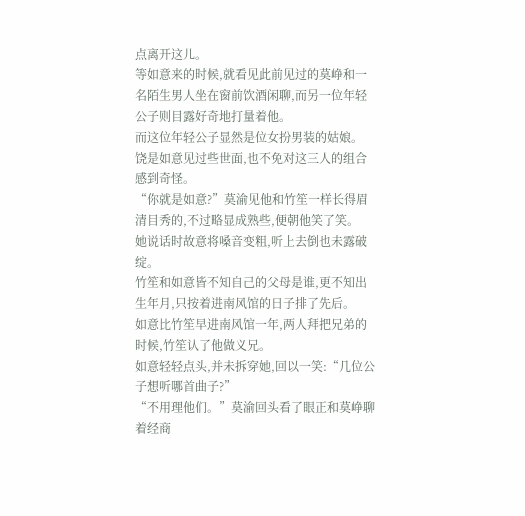点离开这儿。
等如意来的时候,就看见此前见过的莫峥和一名陌生男人坐在窗前饮酒闲聊,而另一位年轻公子则目露好奇地打量着他。
而这位年轻公子显然是位女扮男装的姑娘。
饶是如意见过些世面,也不免对这三人的组合感到奇怪。
“你就是如意?”莫渝见他和竹笙一样长得眉清目秀的,不过略显成熟些,便朝他笑了笑。
她说话时故意将嗓音变粗,听上去倒也未露破绽。
竹笙和如意皆不知自己的父母是谁,更不知出生年月,只按着进南风馆的日子排了先后。
如意比竹笙早进南风馆一年,两人拜把兄弟的时候,竹笙认了他做义兄。
如意轻轻点头,并未拆穿她,回以一笑:“几位公子想听哪首曲子?”
“不用理他们。”莫渝回头看了眼正和莫峥聊着经商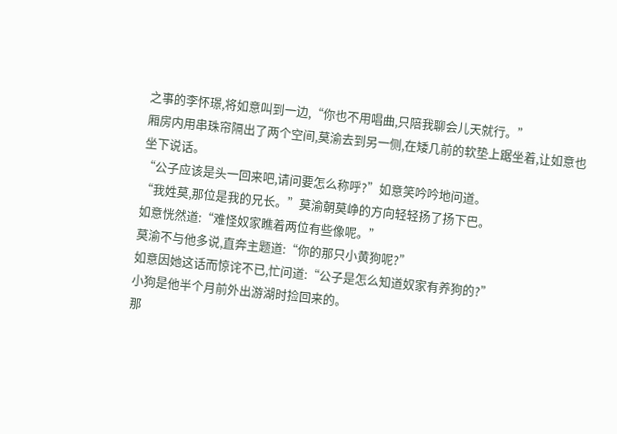之事的李怀璟,将如意叫到一边,“你也不用唱曲,只陪我聊会儿天就行。”
厢房内用串珠帘隔出了两个空间,莫渝去到另一侧,在矮几前的软垫上踞坐着,让如意也坐下说话。
“公子应该是头一回来吧,请问要怎么称呼?”如意笑吟吟地问道。
“我姓莫,那位是我的兄长。”莫渝朝莫峥的方向轻轻扬了扬下巴。
如意恍然道:“难怪奴家瞧着两位有些像呢。”
莫渝不与他多说,直奔主题道:“你的那只小黄狗呢?”
如意因她这话而惊诧不已,忙问道:“公子是怎么知道奴家有养狗的?”
小狗是他半个月前外出游湖时捡回来的。
那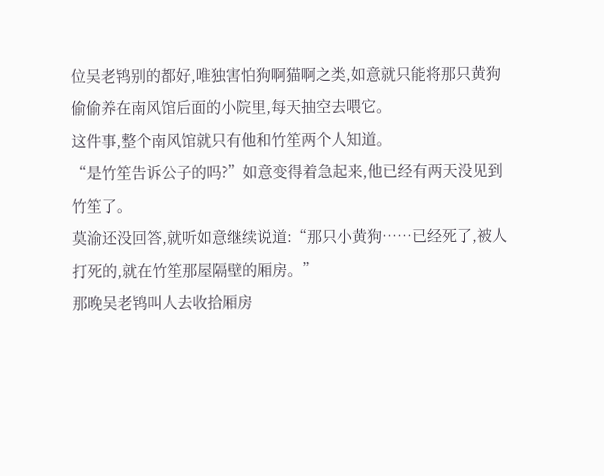位吴老鸨别的都好,唯独害怕狗啊猫啊之类,如意就只能将那只黄狗偷偷养在南风馆后面的小院里,每天抽空去喂它。
这件事,整个南风馆就只有他和竹笙两个人知道。
“是竹笙告诉公子的吗?”如意变得着急起来,他已经有两天没见到竹笙了。
莫渝还没回答,就听如意继续说道:“那只小黄狗……已经死了,被人打死的,就在竹笙那屋隔壁的厢房。”
那晚吴老鸨叫人去收拾厢房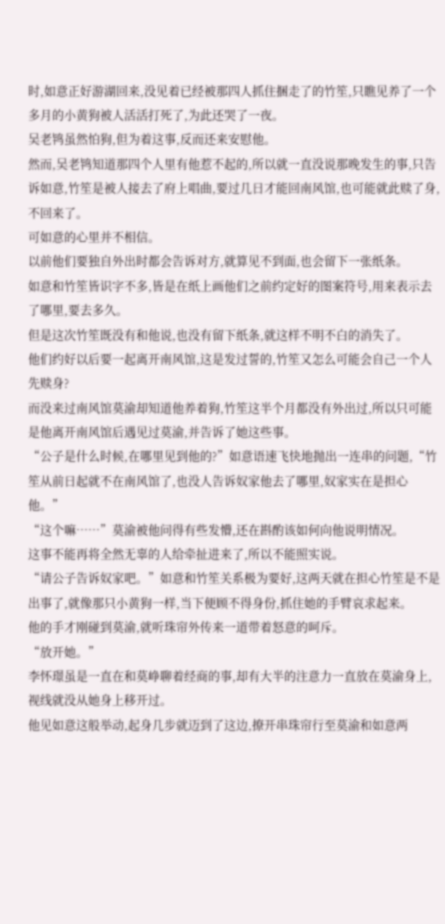时,如意正好游湖回来,没见着已经被那四人抓住捆走了的竹笙,只瞧见养了一个多月的小黄狗被人活活打死了,为此还哭了一夜。
吴老鸨虽然怕狗,但为着这事,反而还来安慰他。
然而,吴老鸨知道那四个人里有他惹不起的,所以就一直没说那晚发生的事,只告诉如意,竹笙是被人接去了府上唱曲,要过几日才能回南风馆,也可能就此赎了身,不回来了。
可如意的心里并不相信。
以前他们要独自外出时都会告诉对方,就算见不到面,也会留下一张纸条。
如意和竹笙皆识字不多,皆是在纸上画他们之前约定好的图案符号,用来表示去了哪里,要去多久。
但是这次竹笙既没有和他说,也没有留下纸条,就这样不明不白的消失了。
他们约好以后要一起离开南风馆,这是发过誓的,竹笙又怎么可能会自己一个人先赎身?
而没来过南风馆莫渝却知道他养着狗,竹笙这半个月都没有外出过,所以只可能是他离开南风馆后遇见过莫渝,并告诉了她这些事。
“公子是什么时候,在哪里见到他的?”如意语速飞快地抛出一连串的问题,“竹笙从前日起就不在南风馆了,也没人告诉奴家他去了哪里,奴家实在是担心他。”
“这个嘛……”莫渝被他问得有些发懵,还在斟酌该如何向他说明情况。
这事不能再将全然无辜的人给牵扯进来了,所以不能照实说。
“请公子告诉奴家吧。”如意和竹笙关系极为要好,这两天就在担心竹笙是不是出事了,就像那只小黄狗一样,当下便顾不得身份,抓住她的手臂哀求起来。
他的手才刚碰到莫渝,就听珠帘外传来一道带着怒意的呵斥。
“放开她。”
李怀璟虽是一直在和莫峥聊着经商的事,却有大半的注意力一直放在莫渝身上,视线就没从她身上移开过。
他见如意这般举动,起身几步就迈到了这边,撩开串珠帘行至莫渝和如意两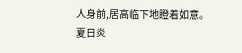人身前,居高临下地瞪着如意。
夏日炎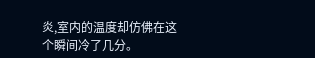炎,室内的温度却仿佛在这个瞬间冷了几分。